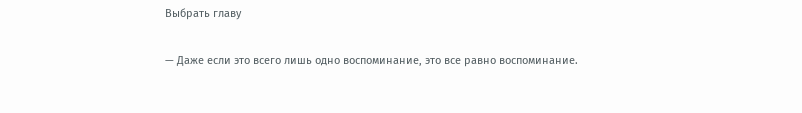Выбрать главу

— Даже если это всего лишь одно воспоминание, это все равно воспоминание.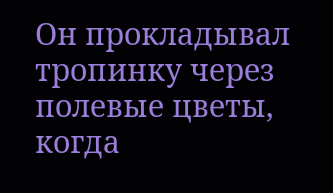Он прокладывал тропинку через полевые цветы, когда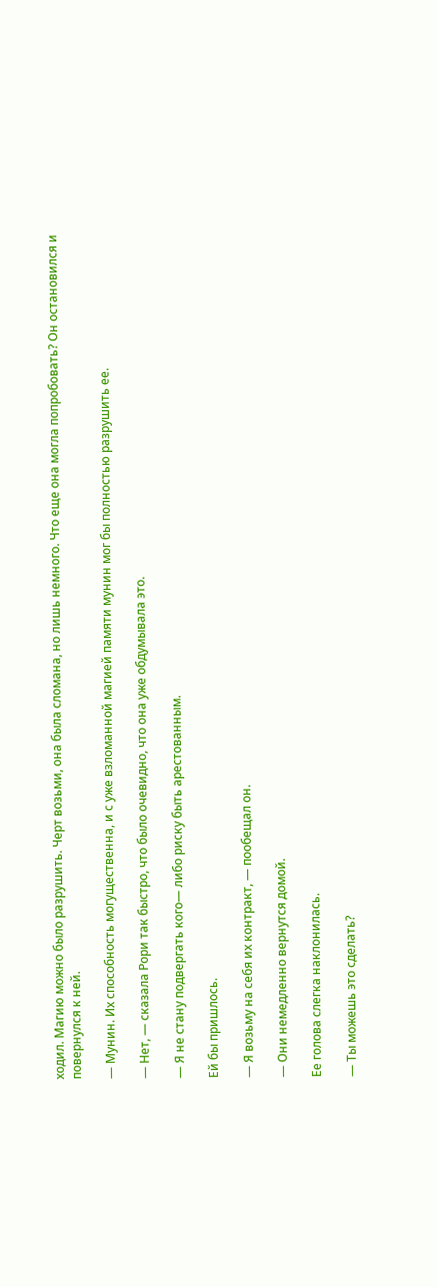ходил. Магию можно было разрушить. Черт возьми, она была сломана, но лишь немного. Что еще она могла попробовать? Он остановился и повернулся к ней.

— Мунин. Их способность могущественна, и с уже взломанной магией памяти мунин мог бы полностью разрушить ее.

— Нет, — сказала Рори так быстро, что было очевидно, что она уже обдумывала это.

— Я не стану подвергать кого— либо риску быть арестованным.

Ей бы пришлось.

— Я возьму на себя их контракт, — пообещал он.

— Они немедленно вернутся домой.

Ее голова слегка наклонилась.

— Ты можешь это сделать?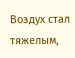Воздух стал тяжелым,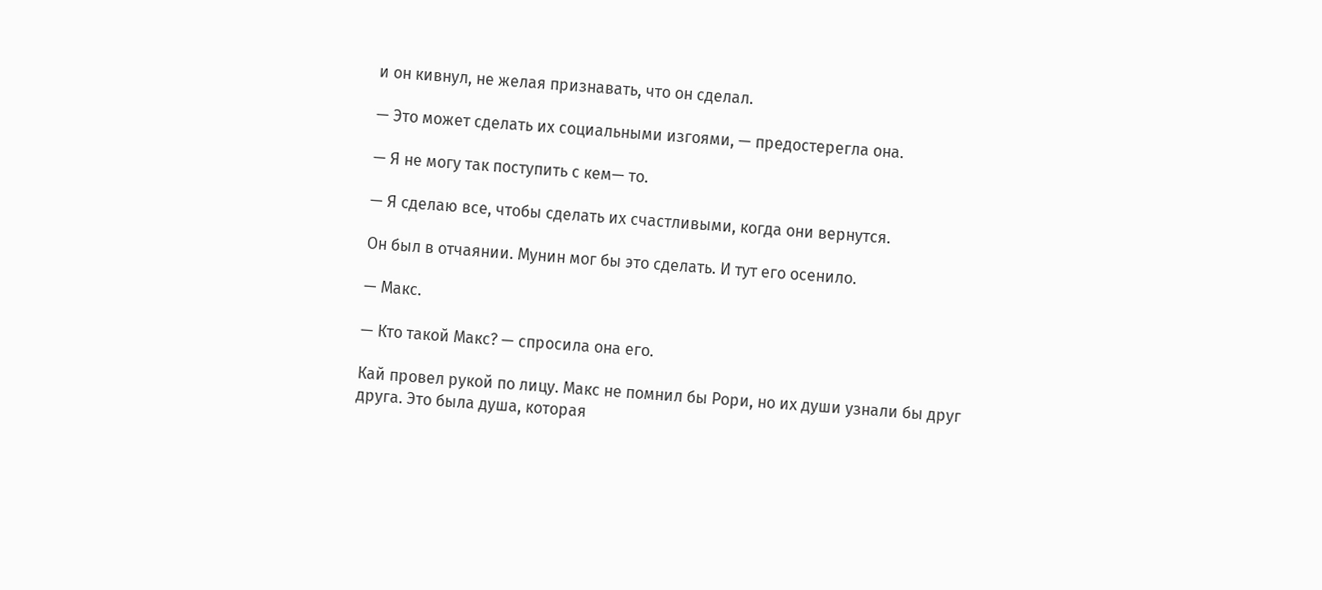и он кивнул, не желая признавать, что он сделал.

— Это может сделать их социальными изгоями, — предостерегла она.

— Я не могу так поступить с кем— то.

— Я сделаю все, чтобы сделать их счастливыми, когда они вернутся.

Он был в отчаянии. Мунин мог бы это сделать. И тут его осенило.

— Макс.

— Кто такой Макс? — спросила она его.

Кай провел рукой по лицу. Макс не помнил бы Рори, но их души узнали бы друг друга. Это была душа, которая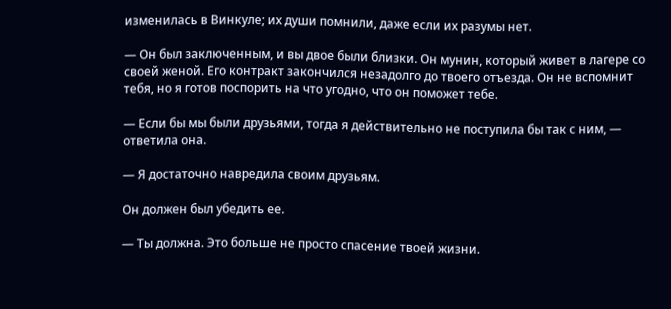изменилась в Винкуле; их души помнили, даже если их разумы нет.

— Он был заключенным, и вы двое были близки. Он мунин, который живет в лагере со своей женой. Его контракт закончился незадолго до твоего отъезда. Он не вспомнит тебя, но я готов поспорить на что угодно, что он поможет тебе.

— Если бы мы были друзьями, тогда я действительно не поступила бы так с ним, — ответила она.

— Я достаточно навредила своим друзьям.

Он должен был убедить ее.

— Ты должна. Это больше не просто спасение твоей жизни.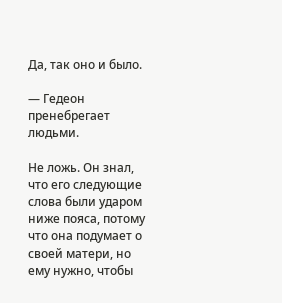Да, так оно и было.

— Гедеон пренебрегает людьми.

Не ложь. Он знал, что его следующие слова были ударом ниже пояса, потому что она подумает о своей матери, но ему нужно, чтобы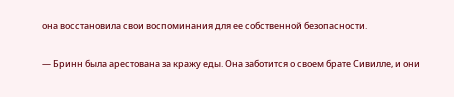она восстановила свои воспоминания для ее собственной безопасности.

— Бринн была арестована за кражу еды. Она заботится о своем брате Сивилле, и они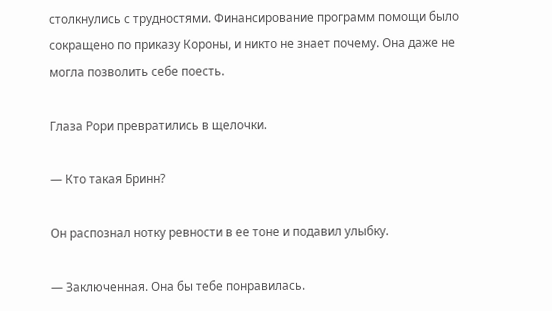столкнулись с трудностями. Финансирование программ помощи было сокращено по приказу Короны, и никто не знает почему. Она даже не могла позволить себе поесть.

Глаза Рори превратились в щелочки.

— Кто такая Бринн?

Он распознал нотку ревности в ее тоне и подавил улыбку.

— Заключенная. Она бы тебе понравилась.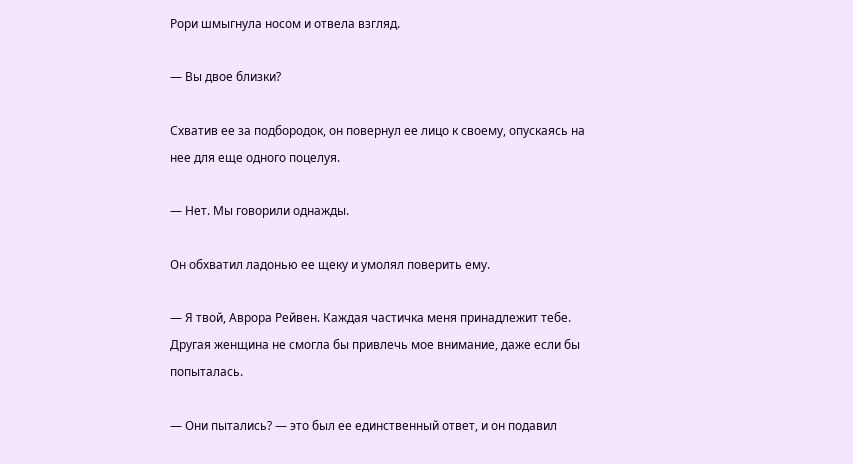Рори шмыгнула носом и отвела взгляд.

— Вы двое близки?

Схватив ее за подбородок, он повернул ее лицо к своему, опускаясь на нее для еще одного поцелуя.

— Нет. Мы говорили однажды.

Он обхватил ладонью ее щеку и умолял поверить ему.

— Я твой, Аврора Рейвен. Каждая частичка меня принадлежит тебе. Другая женщина не смогла бы привлечь мое внимание, даже если бы попыталась.

— Они пытались? — это был ее единственный ответ, и он подавил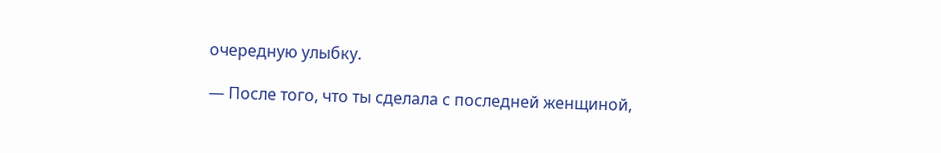очередную улыбку.

— После того, что ты сделала с последней женщиной,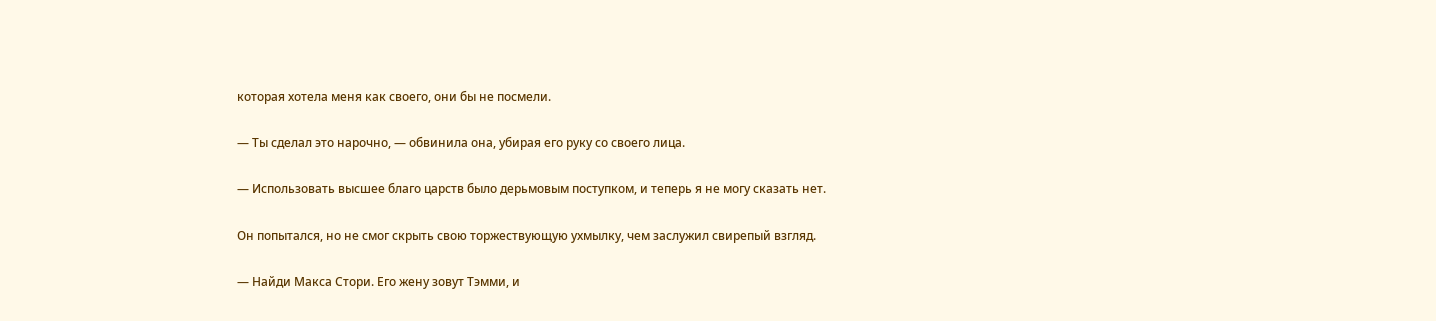которая хотела меня как своего, они бы не посмели.

— Ты сделал это нарочно, — обвинила она, убирая его руку со своего лица.

— Использовать высшее благо царств было дерьмовым поступком, и теперь я не могу сказать нет.

Он попытался, но не смог скрыть свою торжествующую ухмылку, чем заслужил свирепый взгляд.

— Найди Макса Стори. Его жену зовут Тэмми, и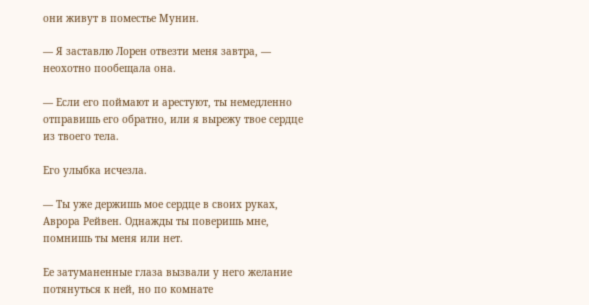они живут в поместье Мунин.

— Я заставлю Лорен отвезти меня завтра, — неохотно пообещала она.

— Если его поймают и арестуют, ты немедленно отправишь его обратно, или я вырежу твое сердце из твоего тела.

Его улыбка исчезла.

— Ты уже держишь мое сердце в своих руках, Аврора Рейвен. Однажды ты поверишь мне, помнишь ты меня или нет.

Ее затуманенные глаза вызвали у него желание потянуться к ней, но по комнате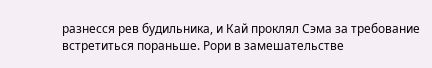разнесся рев будильника, и Кай проклял Сэма за требование встретиться пораньше. Рори в замешательстве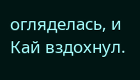огляделась, и Кай вздохнул.